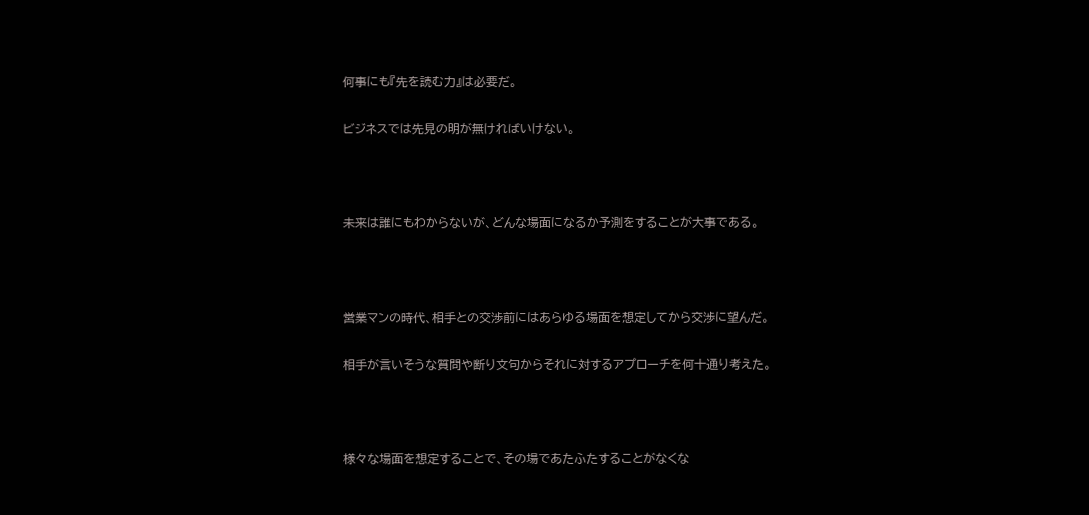何事にも『先を読む力』は必要だ。

ビジネスでは先見の明が無ければいけない。



未来は誰にもわからないが、どんな場面になるか予測をすることが大事である。



営業マンの時代、相手との交渉前にはあらゆる場面を想定してから交渉に望んだ。

相手が言いそうな質問や断り文句からそれに対するアプローチを何十通り考えた。



様々な場面を想定することで、その場であたふたすることがなくな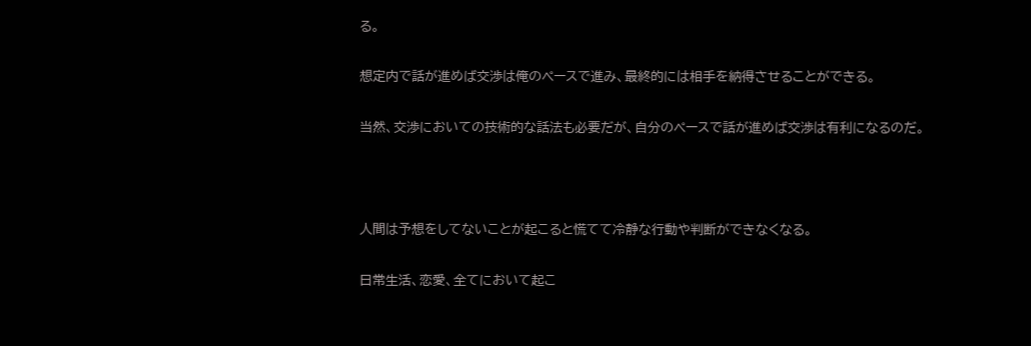る。

想定内で話が進めば交渉は俺のペースで進み、最終的には相手を納得させることができる。

当然、交渉においての技術的な話法も必要だが、自分のペースで話が進めば交渉は有利になるのだ。



人間は予想をしてないことが起こると慌てて冷静な行動や判断ができなくなる。

日常生活、恋愛、全てにおいて起こ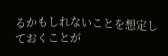るかもしれないことを想定しておくことが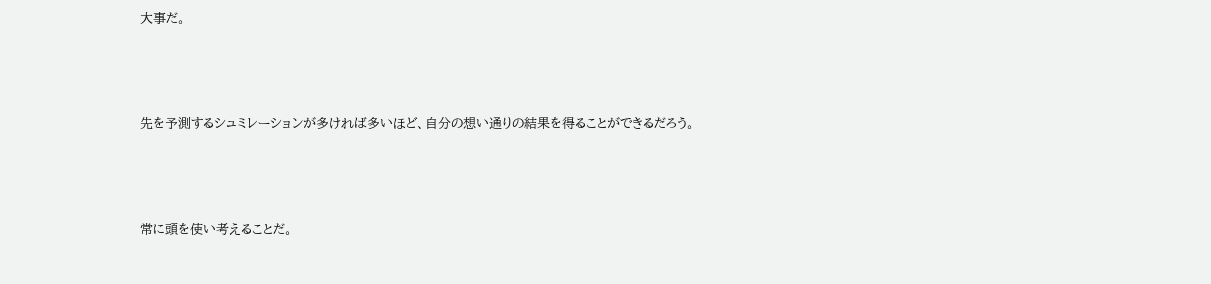大事だ。



先を予測するシュミレーションが多ければ多いほど、自分の想い通りの結果を得ることができるだろう。



常に頭を使い考えることだ。